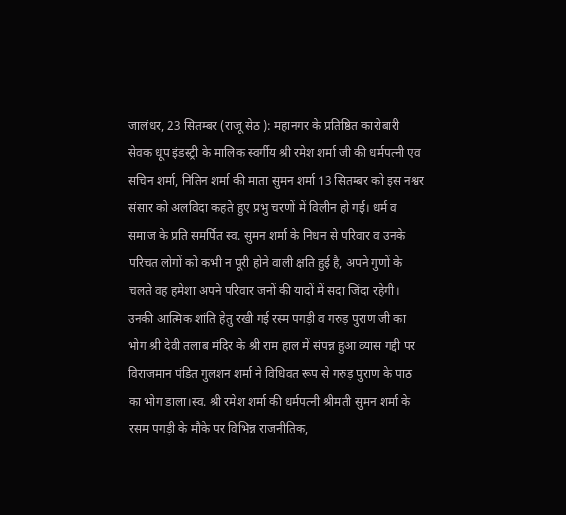जालंधर, 23 सितम्बर (राजू सेठ ): महानगर के प्रतिष्ठित कारोबारी सेवक धूप इंडस्ट्री के मालिक स्वर्गीय श्री रमेश शर्मा जी की धर्मपत्नी एव सचिन शर्मा, नितिन शर्मा की माता सुमन शर्मा 13 सितम्बर को इस नश्वर संसार को अलविदा कहते हुए प्रभु चरणों में विलीन हो गई। धर्म व समाज के प्रति समर्पित स्व. सुमन शर्मा के निधन से परिवार व उनके परिचत लोगों को कभी न पूरी होने वाली क्षति हुई है, अपने गुणों के चलते वह हमेशा अपने परिवार जनों की यादों में सदा जिंदा रहेगी।
उनकी आत्मिक शांति हेतु रखी गई रस्म पगड़ी व गरुड़ पुराण जी का भोग श्री देवी तलाब मंदिर के श्री राम हाल में संपन्न हुआ व्यास गद्दी पर विराजमान पंडित गुलशन शर्मा ने विधिवत रूप से गरुड़ पुराण के पाठ का भोग डाला।स्व. श्री रमेश शर्मा की धर्मपत्नी श्रीमती सुमन शर्मा के रसम पगड़ी के मौके पर विभिन्न राजनीतिक,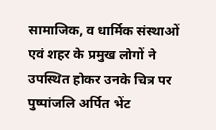सामाजिक, व धार्मिक संस्थाओं एवं शहर के प्रमुख लोगों ने उपस्थित होकर उनके चित्र पर पुष्पांजलि अर्पित भेंट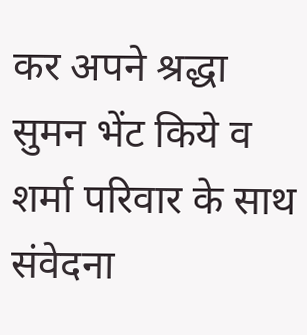कर अपने श्रद्धा सुमन भेंट किये व शर्मा परिवार के साथ संवेदना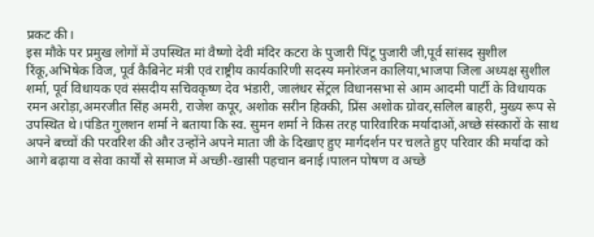प्रकट की।
इस मौके पर प्रमुख लोगों में उपस्थित मां वैष्णो देवी मंदिर कटरा के पुजारी पिंटू पुजारी जी,पूर्व सांसद सुशील रिंकू,अभिषेक विज, पूर्व कैबिनेट मंत्री एवं राष्ट्रीय कार्यकारिणी सदस्य मनोरंजन कालिया,भाजपा जिला अध्यक्ष सुशील शर्मा, पूर्व विधायक एवं संसदीय सचिवकृष्ण देव भंडारी, जालंधर सेंट्रल विधानसभा से आम आदमी पार्टी के विधायक रमन अरोड़ा,अमरजीत सिंह अमरी, राजेश कपूर, अशोक सरीन हिक्की, प्रिंस अशोक ग्रोवर,सलिल बाहरी, मुख्य रूप से उपस्थित थे।पंडित गुलशन शर्मा ने बताया कि स्व. सुमन शर्मा ने किस तरह पारिवारिक मर्यादाओं,अच्छे संस्कारों के साथ अपने बच्चों की परवरिश की और उन्होंने अपने माता जी के दिखाए हुए मार्गदर्शन पर चलते हुए परिवार की मर्यादा को आगे बढ़ाया व सेवा कार्यों से समाज में अच्छी-खासी पहचान बनाई।पालन पोषण व अच्छे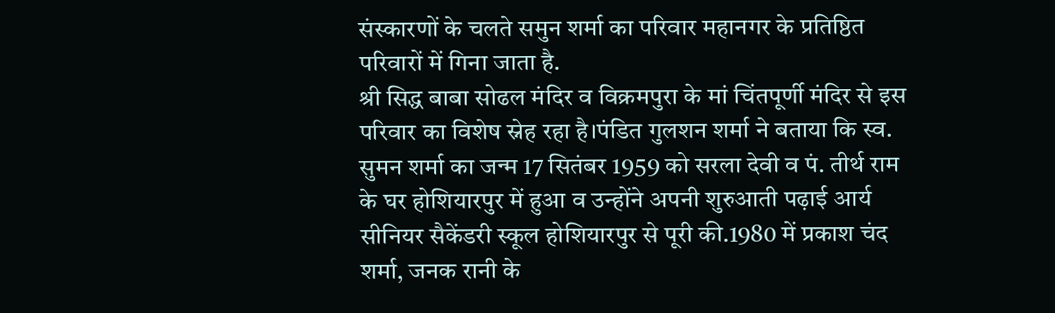संस्कारणों के चलते समुन शर्मा का परिवार महानगर के प्रतिष्ठित परिवारों में गिना जाता है.
श्री सिद्ध बाबा सोढल मंदिर व विक्रमपुरा के मां चिंतपूर्णी मंदिर से इस परिवार का विशेष स्नेह रहा है।पंडित गुलशन शर्मा ने बताया कि स्व. सुमन शर्मा का जन्म 17 सितंबर 1959 को सरला देवी व पं. तीर्थ राम के घर होशियारपुर में हुआ व उन्होंने अपनी शुरुआती पढ़ाई आर्य सीनियर सैकेंडरी स्कूल होशियारपुर से पूरी की.1980 में प्रकाश चंद शर्मा, जनक रानी के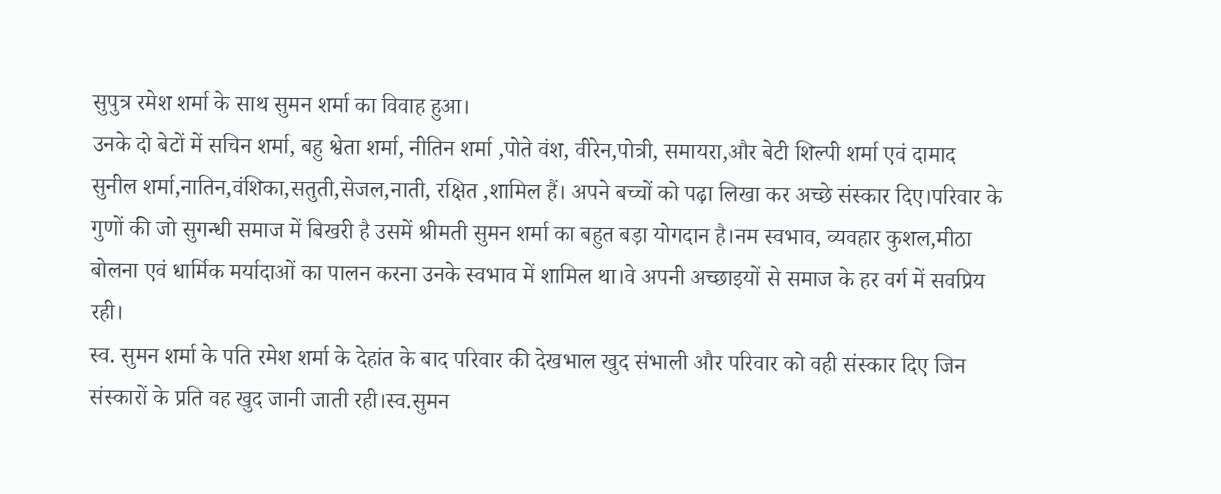सुपुत्र रमेश शर्मा के साथ सुमन शर्मा का विवाह हुआ।
उनके दो बेटों में सचिन शर्मा, बहु श्वेता शर्मा, नीतिन शर्मा ,पोते वंश, वीरेन,पोत्री, समायरा,और बेटी शिल्पी शर्मा एवं दामाद सुनील शर्मा,नातिन,वंशिका,सतुती,सेजल,नाती, रक्षित ,शामिल हैं। अपने बच्चों को पढ़ा लिखा कर अच्छे संस्कार दिए।परिवार के गुणों की जो सुगन्धी समाज में बिखरी है उसमें श्रीमती सुमन शर्मा का बहुत बड़ा योगदान है।नम स्वभाव, व्यवहार कुशल,मीठा बोलना एवं धार्मिक मर्यादाओं का पालन करना उनके स्वभाव में शामिल था।वे अपनी अच्छाइयों से समाज के हर वर्ग में सवप्रिय रही।
स्व. सुमन शर्मा के पति रमेश शर्मा के देहांत के बाद परिवार की देखभाल खुद संभाली और परिवार को वही संस्कार दिए जिन संस्कारों के प्रति वह खुद जानी जाती रही।स्व.सुमन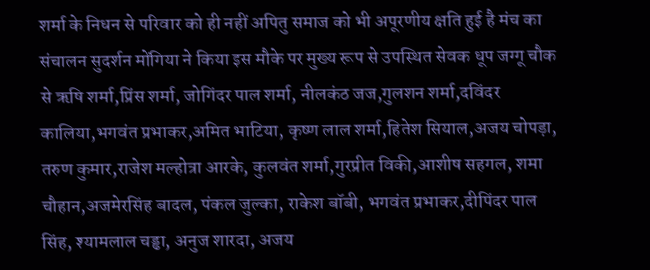शर्मा के निधन से परिवार को ही नहीं अपितु समाज को भी अपूरणीय क्षति हुई है मंच का संचालन सुदर्शन मोंगिया ने किया इस मौके पर मुख्य रूप से उपस्थित सेवक धूप जग्गू चौक से ऋषि शर्मा,प्रिंस शर्मा, जोगिंदर पाल शर्मा, नीलकंठ जज,गुलशन शर्मा,दविंदर कालिया,भगवंत प्रभाकर,अमित भाटिया, कृष्ण लाल शर्मा,हितेश सियाल,अजय चोपड़ा, तरुण कुमार,राजेश मल्होत्रा आरके, कुलवंत शर्मा,गुरप्रीत विकी,आशीष सहगल, शमा चौहान,अजमेरसिंह बादल, पंकल जुल्का, राकेश बॉबी, भगवंत प्रभाकर,दीपिंदर पाल सिंह, श्यामलाल चड्ढा, अनुज शारदा, अजय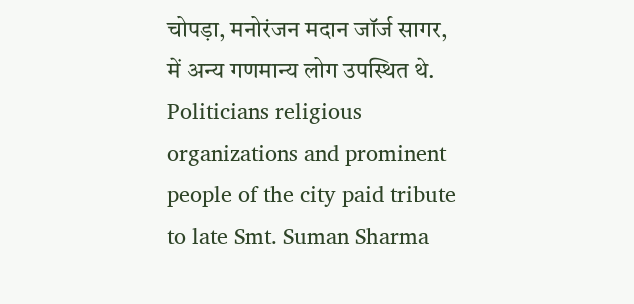चोपड़ा, मनोरंजन मदान जॉर्ज सागर, में अन्य गणमान्य लोग उपस्थित थे.
Politicians religious organizations and prominent people of the city paid tribute to late Smt. Suman Sharma